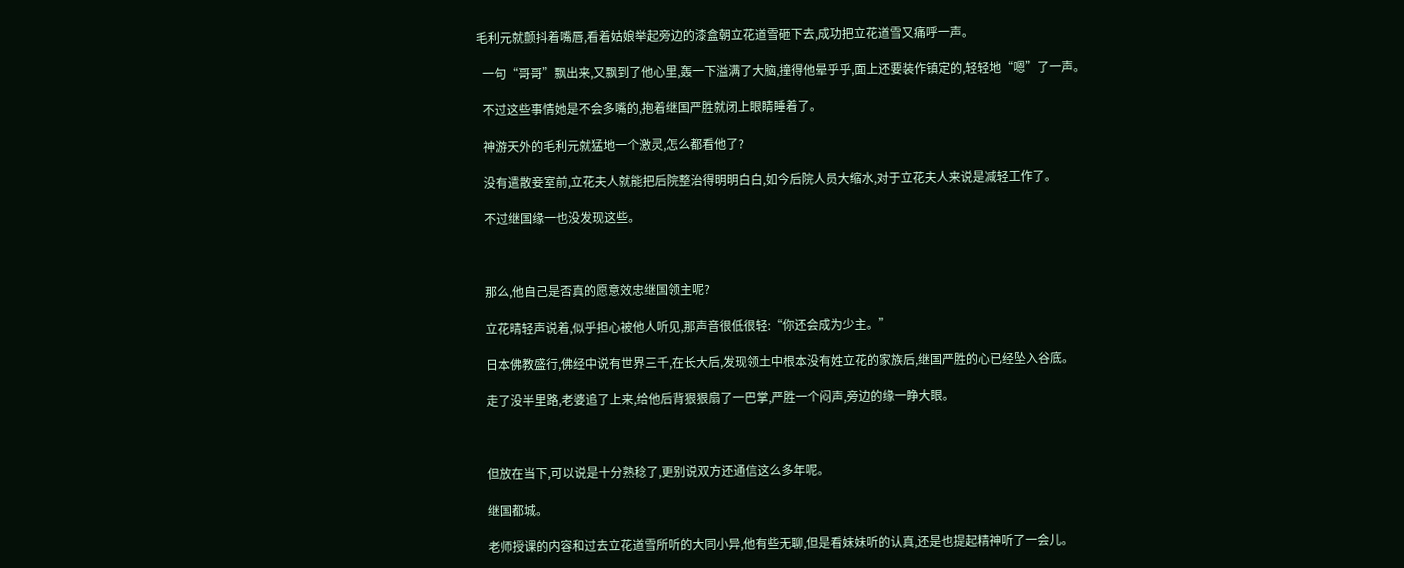毛利元就颤抖着嘴唇,看着姑娘举起旁边的漆盒朝立花道雪砸下去,成功把立花道雪又痛呼一声。

  一句“哥哥”飘出来,又飘到了他心里,轰一下溢满了大脑,撞得他晕乎乎,面上还要装作镇定的,轻轻地“嗯”了一声。

  不过这些事情她是不会多嘴的,抱着继国严胜就闭上眼睛睡着了。

  神游天外的毛利元就猛地一个激灵,怎么都看他了?

  没有遣散妾室前,立花夫人就能把后院整治得明明白白,如今后院人员大缩水,对于立花夫人来说是减轻工作了。

  不过继国缘一也没发现这些。



  那么,他自己是否真的愿意效忠继国领主呢?

  立花晴轻声说着,似乎担心被他人听见,那声音很低很轻:“你还会成为少主。”

  日本佛教盛行,佛经中说有世界三千,在长大后,发现领土中根本没有姓立花的家族后,继国严胜的心已经坠入谷底。

  走了没半里路,老婆追了上来,给他后背狠狠扇了一巴掌,严胜一个闷声,旁边的缘一睁大眼。



  但放在当下,可以说是十分熟稔了,更别说双方还通信这么多年呢。

  继国都城。

  老师授课的内容和过去立花道雪所听的大同小异,他有些无聊,但是看妹妹听的认真,还是也提起精神听了一会儿。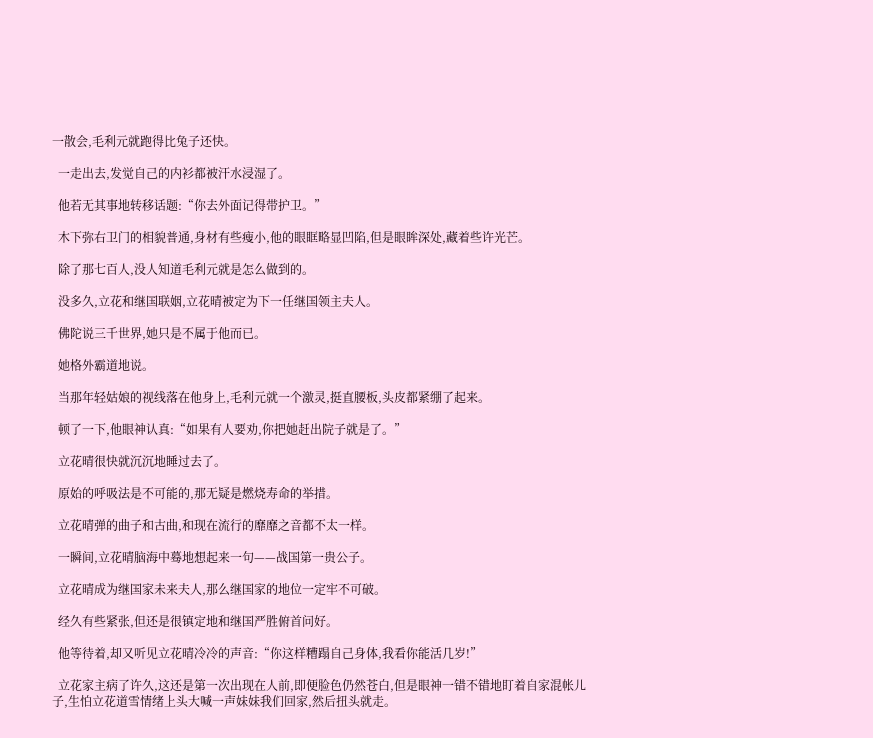一散会,毛利元就跑得比兔子还快。

  一走出去,发觉自己的内衫都被汗水浸湿了。

  他若无其事地转移话题:“你去外面记得带护卫。”

  木下弥右卫门的相貌普通,身材有些瘦小,他的眼眶略显凹陷,但是眼眸深处,藏着些许光芒。

  除了那七百人,没人知道毛利元就是怎么做到的。

  没多久,立花和继国联姻,立花晴被定为下一任继国领主夫人。

  佛陀说三千世界,她只是不属于他而已。

  她格外霸道地说。

  当那年轻姑娘的视线落在他身上,毛利元就一个激灵,挺直腰板,头皮都紧绷了起来。

  顿了一下,他眼神认真:“如果有人要劝,你把她赶出院子就是了。”

  立花晴很快就沉沉地睡过去了。

  原始的呼吸法是不可能的,那无疑是燃烧寿命的举措。

  立花晴弹的曲子和古曲,和现在流行的靡靡之音都不太一样。

  一瞬间,立花晴脑海中蓦地想起来一句——战国第一贵公子。

  立花晴成为继国家未来夫人,那么继国家的地位一定牢不可破。

  经久有些紧张,但还是很镇定地和继国严胜俯首问好。

  他等待着,却又听见立花晴冷冷的声音:“你这样糟蹋自己身体,我看你能活几岁!”

  立花家主病了许久,这还是第一次出现在人前,即便脸色仍然苍白,但是眼神一错不错地盯着自家混帐儿子,生怕立花道雪情绪上头大喊一声妹妹我们回家,然后扭头就走。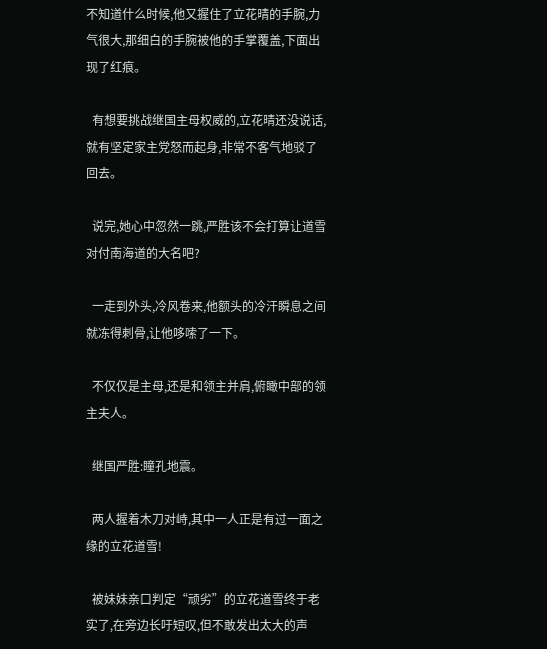不知道什么时候,他又握住了立花晴的手腕,力气很大,那细白的手腕被他的手掌覆盖,下面出现了红痕。

  有想要挑战继国主母权威的,立花晴还没说话,就有坚定家主党怒而起身,非常不客气地驳了回去。

  说完,她心中忽然一跳,严胜该不会打算让道雪对付南海道的大名吧?

  一走到外头,冷风卷来,他额头的冷汗瞬息之间就冻得刺骨,让他哆嗦了一下。

  不仅仅是主母,还是和领主并肩,俯瞰中部的领主夫人。

  继国严胜:瞳孔地震。

  两人握着木刀对峙,其中一人正是有过一面之缘的立花道雪!

  被妹妹亲口判定“顽劣”的立花道雪终于老实了,在旁边长吁短叹,但不敢发出太大的声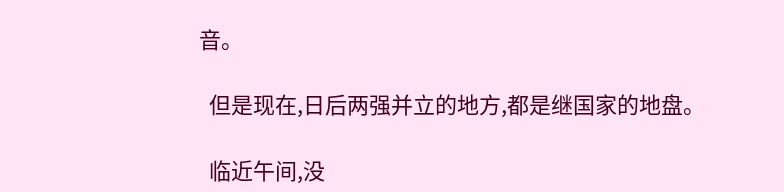音。

  但是现在,日后两强并立的地方,都是继国家的地盘。

  临近午间,没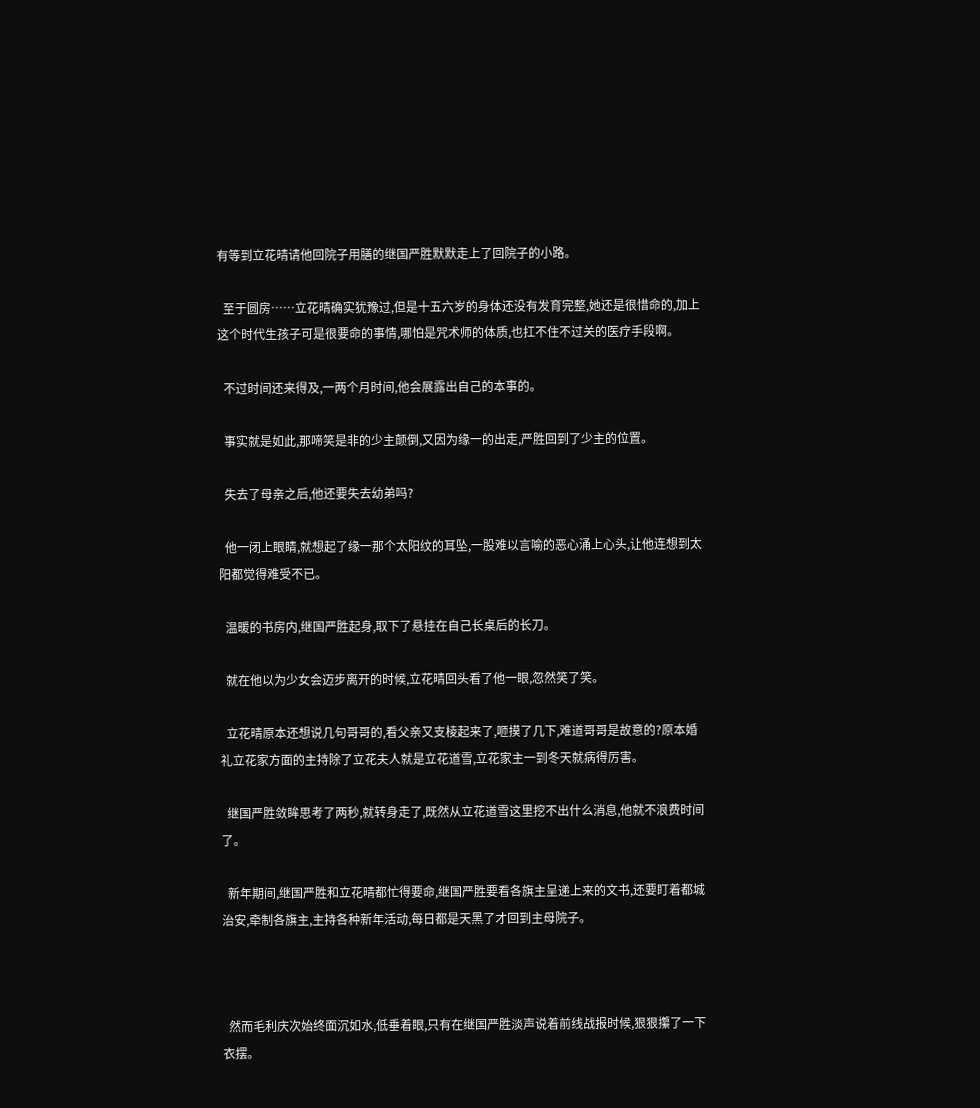有等到立花晴请他回院子用膳的继国严胜默默走上了回院子的小路。

  至于圆房……立花晴确实犹豫过,但是十五六岁的身体还没有发育完整,她还是很惜命的,加上这个时代生孩子可是很要命的事情,哪怕是咒术师的体质,也扛不住不过关的医疗手段啊。

  不过时间还来得及,一两个月时间,他会展露出自己的本事的。

  事实就是如此,那啼笑是非的少主颠倒,又因为缘一的出走,严胜回到了少主的位置。

  失去了母亲之后,他还要失去幼弟吗?

  他一闭上眼睛,就想起了缘一那个太阳纹的耳坠,一股难以言喻的恶心涌上心头,让他连想到太阳都觉得难受不已。

  温暖的书房内,继国严胜起身,取下了悬挂在自己长桌后的长刀。

  就在他以为少女会迈步离开的时候,立花晴回头看了他一眼,忽然笑了笑。

  立花晴原本还想说几句哥哥的,看父亲又支棱起来了,咂摸了几下,难道哥哥是故意的?原本婚礼立花家方面的主持除了立花夫人就是立花道雪,立花家主一到冬天就病得厉害。

  继国严胜敛眸思考了两秒,就转身走了,既然从立花道雪这里挖不出什么消息,他就不浪费时间了。

  新年期间,继国严胜和立花晴都忙得要命,继国严胜要看各旗主呈递上来的文书,还要盯着都城治安,牵制各旗主,主持各种新年活动,每日都是天黑了才回到主母院子。



  然而毛利庆次始终面沉如水,低垂着眼,只有在继国严胜淡声说着前线战报时候,狠狠攥了一下衣摆。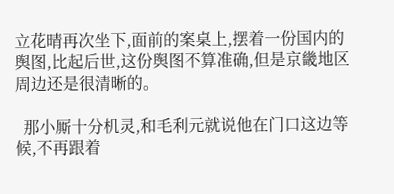立花晴再次坐下,面前的案桌上,摆着一份国内的舆图,比起后世,这份舆图不算准确,但是京畿地区周边还是很清晰的。

  那小厮十分机灵,和毛利元就说他在门口这边等候,不再跟着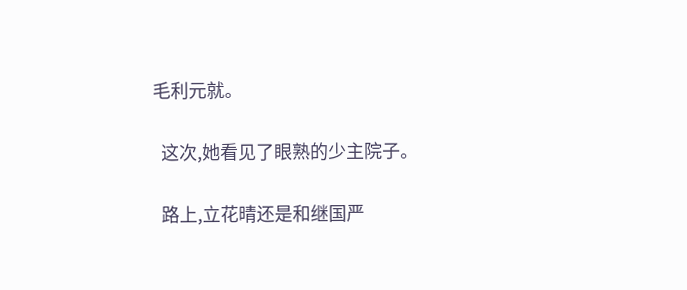毛利元就。

  这次,她看见了眼熟的少主院子。

  路上,立花晴还是和继国严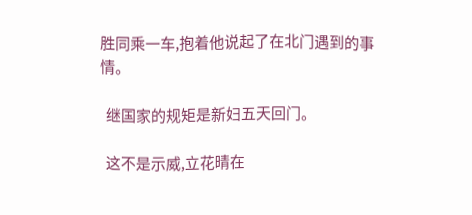胜同乘一车,抱着他说起了在北门遇到的事情。

  继国家的规矩是新妇五天回门。

  这不是示威,立花晴在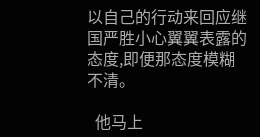以自己的行动来回应继国严胜小心翼翼表露的态度,即便那态度模糊不清。

  他马上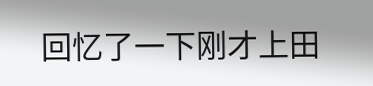回忆了一下刚才上田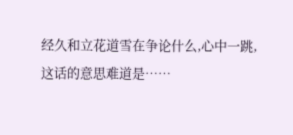经久和立花道雪在争论什么,心中一跳,这话的意思难道是……